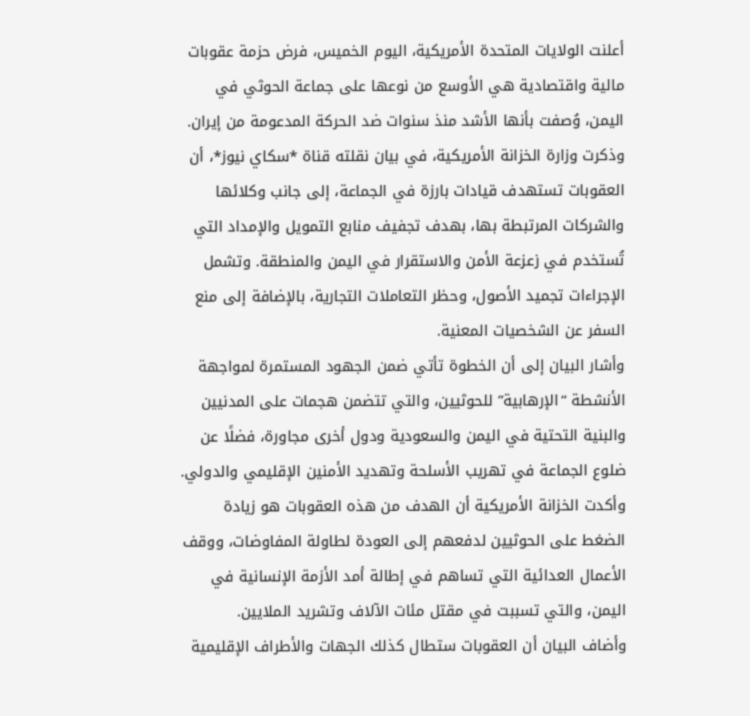أعلنت الولايات المتحدة الأمريكية، اليوم الخميس، فرض حزمة عقوبات مالية واقتصادية هي الأوسع من نوعها على جماعة الحوثي في اليمن، وُصفت بأنها الأشد منذ سنوات ضد الحركة المدعومة من إيران.
وذكرت وزارة الخزانة الأمريكية، في بيان نقلته قناة *سكاي نيوز*، أن العقوبات تستهدف قيادات بارزة في الجماعة، إلى جانب وكلائها والشركات المرتبطة بها، بهدف تجفيف منابع التمويل والإمداد التي تُستخدم في زعزعة الأمن والاستقرار في اليمن والمنطقة. وتشمل الإجراءات تجميد الأصول، وحظر التعاملات التجارية، بالإضافة إلى منع السفر عن الشخصيات المعنية.
وأشار البيان إلى أن الخطوة تأتي ضمن الجهود المستمرة لمواجهة الأنشطة “الإرهابية” للحوثيين، والتي تتضمن هجمات على المدنيين والبنية التحتية في اليمن والسعودية ودول أخرى مجاورة، فضلًا عن ضلوع الجماعة في تهريب الأسلحة وتهديد الأمنين الإقليمي والدولي.
وأكدت الخزانة الأمريكية أن الهدف من هذه العقوبات هو زيادة الضغط على الحوثيين لدفعهم إلى العودة لطاولة المفاوضات، ووقف الأعمال العدائية التي تساهم في إطالة أمد الأزمة الإنسانية في اليمن، والتي تسببت في مقتل مئات الآلاف وتشريد الملايين.
وأضاف البيان أن العقوبات ستطال كذلك الجهات والأطراف الإقليمية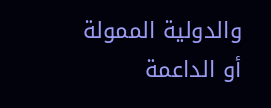والدولية الممولة أو الداعمة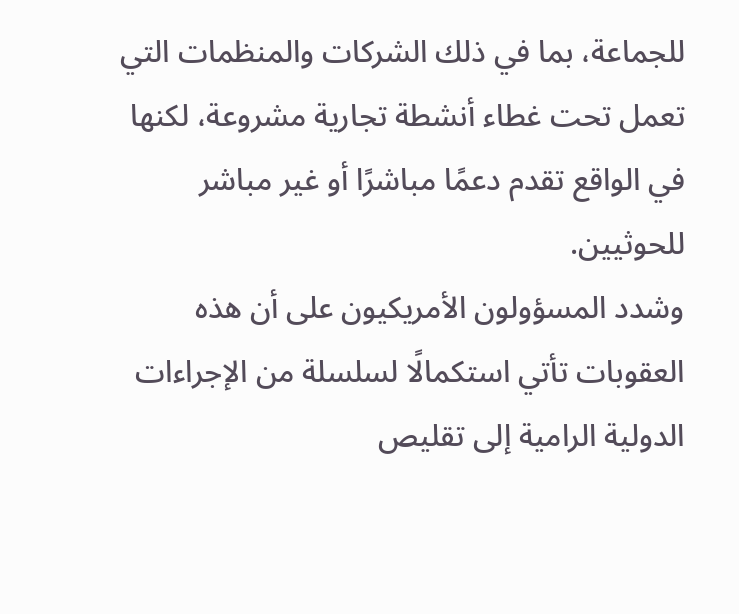للجماعة، بما في ذلك الشركات والمنظمات التي تعمل تحت غطاء أنشطة تجارية مشروعة، لكنها في الواقع تقدم دعمًا مباشرًا أو غير مباشر للحوثيين.
وشدد المسؤولون الأمريكيون على أن هذه العقوبات تأتي استكمالًا لسلسلة من الإجراءات الدولية الرامية إلى تقليص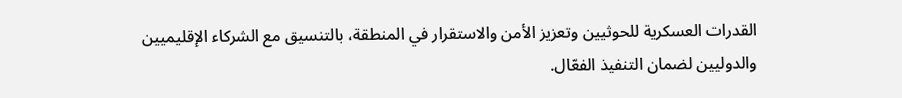القدرات العسكرية للحوثيين وتعزيز الأمن والاستقرار في المنطقة، بالتنسيق مع الشركاء الإقليميين والدوليين لضمان التنفيذ الفعّال.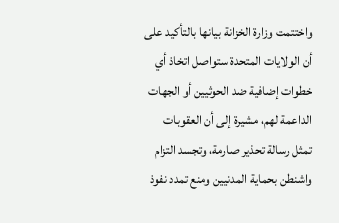واختتمت وزارة الخزانة بيانها بالتأكيد على أن الولايات المتحدة ستواصل اتخاذ أي خطوات إضافية ضد الحوثيين أو الجهات الداعمة لهم، مشيرة إلى أن العقوبات تمثل رسالة تحذير صارمة، وتجسد التزام واشنطن بحماية المدنيين ومنع تمدد نفوذ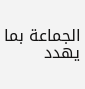الجماعة بما يهدد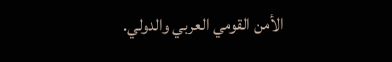الأمن القومي العربي والدولي.